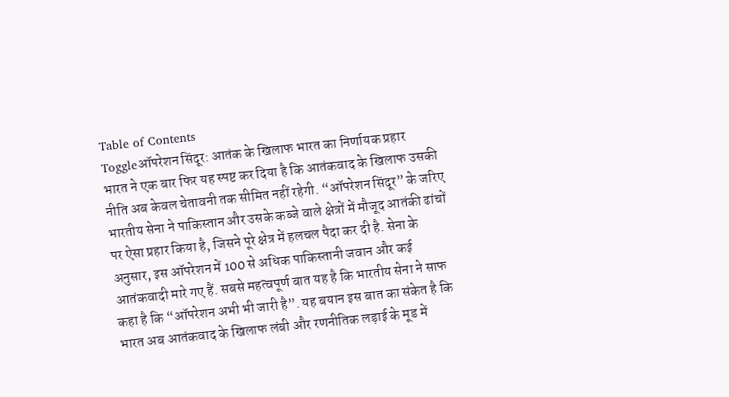Table of Contents
Toggleऑपरेशन सिंदूर: आतंक के खिलाफ भारत का निर्णायक प्रहार
भारत ने एक बार फिर यह स्पष्ट कर दिया है कि आतंकवाद के खिलाफ उसकी नीति अब केवल चेतावनी तक सीमित नहीं रहेगी. “ऑपरेशन सिंदूर” के जरिए भारतीय सेना ने पाकिस्तान और उसके कब्जे वाले क्षेत्रों में मौजूद आतंकी ढांचों पर ऐसा प्रहार किया है, जिसने पूरे क्षेत्र में हलचल पैदा कर दी है. सेना के अनुसार, इस ऑपरेशन में 100 से अधिक पाकिस्तानी जवान और कई आतंकवादी मारे गए हैं. सबसे महत्वपूर्ण बात यह है कि भारतीय सेना ने साफ कहा है कि “ऑपरेशन अभी भी जारी है”. यह बयान इस बात का संकेत है कि भारत अब आतंकवाद के खिलाफ लंबी और रणनीतिक लड़ाई के मूड में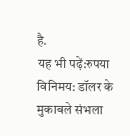है.
यह भी पढ़ें:रुपया विनिमय: डॉलर के मुकाबले संभला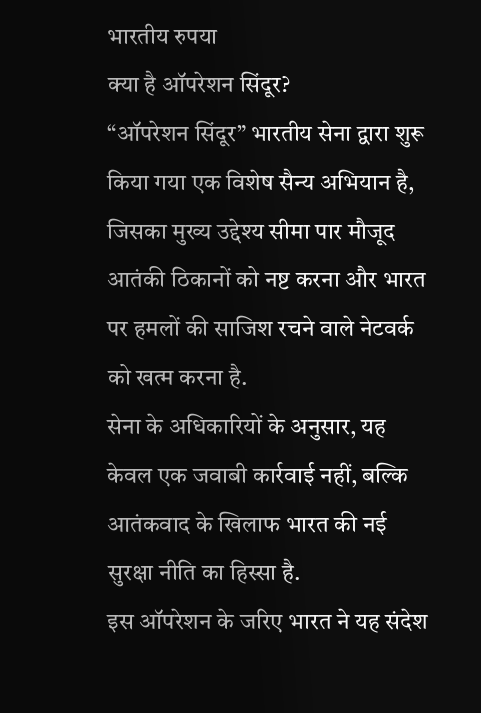भारतीय रुपया
क्या है ऑपरेशन सिंदूर?
“ऑपरेशन सिंदूर” भारतीय सेना द्वारा शुरू किया गया एक विशेष सैन्य अभियान है, जिसका मुख्य उद्देश्य सीमा पार मौजूद आतंकी ठिकानों को नष्ट करना और भारत पर हमलों की साजिश रचने वाले नेटवर्क को खत्म करना है.
सेना के अधिकारियों के अनुसार, यह केवल एक जवाबी कार्रवाई नहीं, बल्कि आतंकवाद के खिलाफ भारत की नई सुरक्षा नीति का हिस्सा है.
इस ऑपरेशन के जरिए भारत ने यह संदेश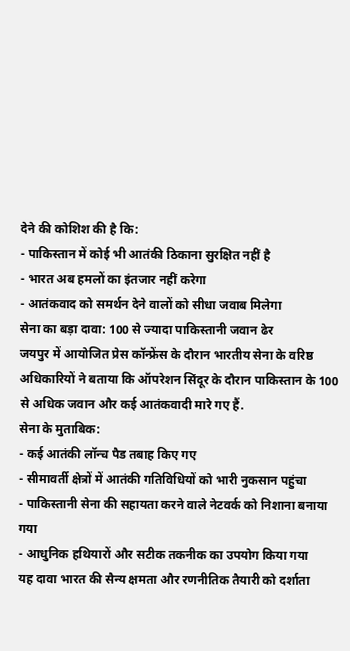देने की कोशिश की है कि:
- पाकिस्तान में कोई भी आतंकी ठिकाना सुरक्षित नहीं है
- भारत अब हमलों का इंतजार नहीं करेगा
- आतंकवाद को समर्थन देने वालों को सीधा जवाब मिलेगा
सेना का बड़ा दावा: 100 से ज्यादा पाकिस्तानी जवान ढेर
जयपुर में आयोजित प्रेस कॉन्फ्रेंस के दौरान भारतीय सेना के वरिष्ठ अधिकारियों ने बताया कि ऑपरेशन सिंदूर के दौरान पाकिस्तान के 100 से अधिक जवान और कई आतंकवादी मारे गए हैं.
सेना के मुताबिक:
- कई आतंकी लॉन्च पैड तबाह किए गए
- सीमावर्ती क्षेत्रों में आतंकी गतिविधियों को भारी नुकसान पहुंचा
- पाकिस्तानी सेना की सहायता करने वाले नेटवर्क को निशाना बनाया गया
- आधुनिक हथियारों और सटीक तकनीक का उपयोग किया गया
यह दावा भारत की सैन्य क्षमता और रणनीतिक तैयारी को दर्शाता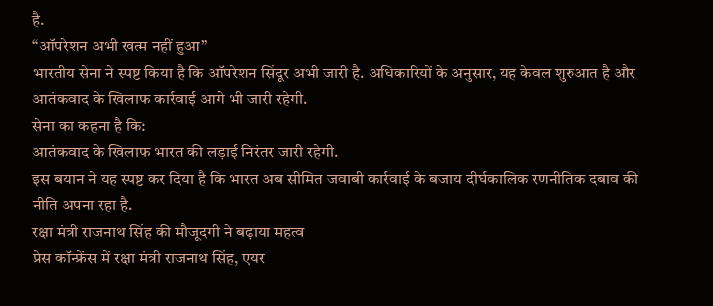है.
“ऑपरेशन अभी खत्म नहीं हुआ”
भारतीय सेना ने स्पष्ट किया है कि ऑपरेशन सिंदूर अभी जारी है. अधिकारियों के अनुसार, यह केवल शुरुआत है और आतंकवाद के खिलाफ कार्रवाई आगे भी जारी रहेगी.
सेना का कहना है कि:
आतंकवाद के खिलाफ भारत की लड़ाई निरंतर जारी रहेगी.
इस बयान ने यह स्पष्ट कर दिया है कि भारत अब सीमित जवाबी कार्रवाई के बजाय दीर्घकालिक रणनीतिक दबाव की नीति अपना रहा है.
रक्षा मंत्री राजनाथ सिंह की मौजूदगी ने बढ़ाया महत्व
प्रेस कॉन्फ्रेंस में रक्षा मंत्री राजनाथ सिंह, एयर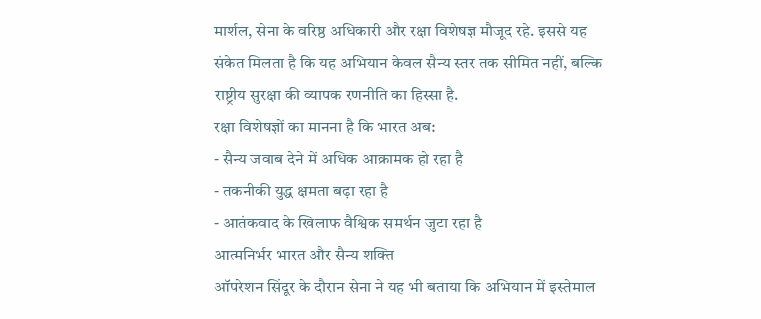मार्शल, सेना के वरिष्ठ अधिकारी और रक्षा विशेषज्ञ मौजूद रहे. इससे यह संकेत मिलता है कि यह अभियान केवल सैन्य स्तर तक सीमित नहीं, बल्कि राष्ट्रीय सुरक्षा की व्यापक रणनीति का हिस्सा है.
रक्षा विशेषज्ञों का मानना है कि भारत अब:
- सैन्य जवाब देने में अधिक आक्रामक हो रहा है
- तकनीकी युद्ध क्षमता बढ़ा रहा है
- आतंकवाद के खिलाफ वैश्विक समर्थन जुटा रहा है
आत्मनिर्भर भारत और सैन्य शक्ति
ऑपरेशन सिंदूर के दौरान सेना ने यह भी बताया कि अभियान में इस्तेमाल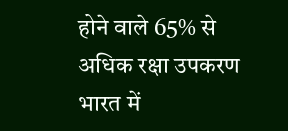होने वाले 65% से अधिक रक्षा उपकरण भारत में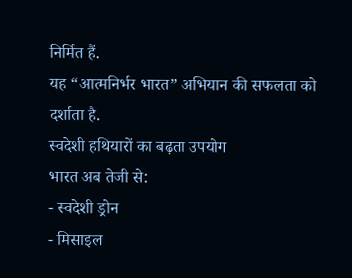निर्मित हैं.
यह “आत्मनिर्भर भारत” अभियान की सफलता को दर्शाता है.
स्वदेशी हथियारों का बढ़ता उपयोग
भारत अब तेजी से:
- स्वदेशी ड्रोन
- मिसाइल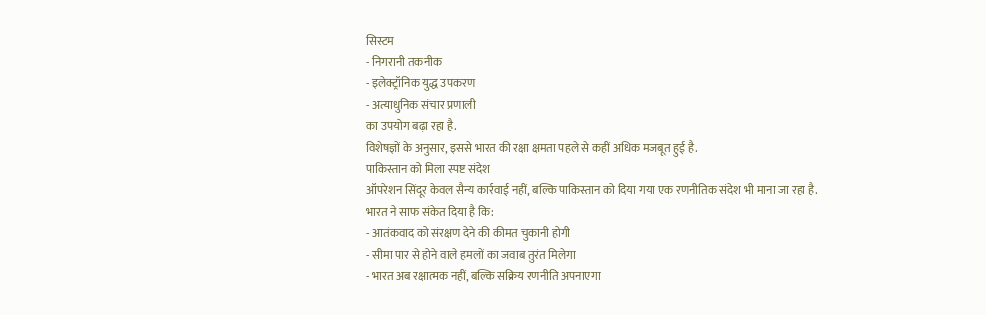सिस्टम
- निगरानी तकनीक
- इलेक्ट्रॉनिक युद्ध उपकरण
- अत्याधुनिक संचार प्रणाली
का उपयोग बढ़ा रहा है.
विशेषज्ञों के अनुसार, इससे भारत की रक्षा क्षमता पहले से कहीं अधिक मजबूत हुई है.
पाकिस्तान को मिला स्पष्ट संदेश
ऑपरेशन सिंदूर केवल सैन्य कार्रवाई नहीं, बल्कि पाकिस्तान को दिया गया एक रणनीतिक संदेश भी माना जा रहा है.
भारत ने साफ संकेत दिया है कि:
- आतंकवाद को संरक्षण देने की कीमत चुकानी होगी
- सीमा पार से होने वाले हमलों का जवाब तुरंत मिलेगा
- भारत अब रक्षात्मक नहीं, बल्कि सक्रिय रणनीति अपनाएगा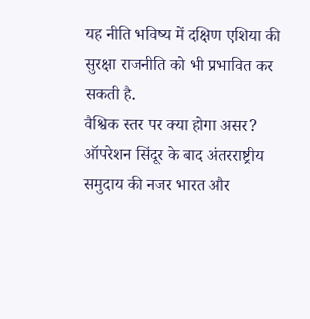यह नीति भविष्य में दक्षिण एशिया की सुरक्षा राजनीति को भी प्रभावित कर सकती है.
वैश्विक स्तर पर क्या होगा असर?
ऑपरेशन सिंदूर के बाद अंतरराष्ट्रीय समुदाय की नजर भारत और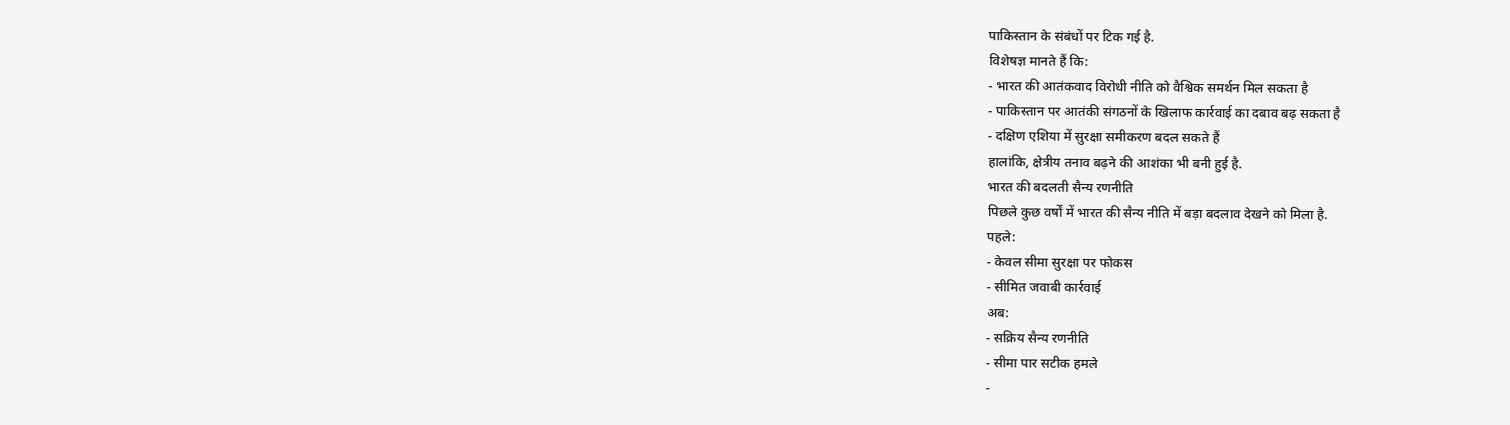पाकिस्तान के संबंधों पर टिक गई है.
विशेषज्ञ मानते हैं कि:
- भारत की आतंकवाद विरोधी नीति को वैश्विक समर्थन मिल सकता है
- पाकिस्तान पर आतंकी संगठनों के खिलाफ कार्रवाई का दबाव बढ़ सकता है
- दक्षिण एशिया में सुरक्षा समीकरण बदल सकते हैं
हालांकि, क्षेत्रीय तनाव बढ़ने की आशंका भी बनी हुई है.
भारत की बदलती सैन्य रणनीति
पिछले कुछ वर्षों में भारत की सैन्य नीति में बड़ा बदलाव देखने को मिला है.
पहले:
- केवल सीमा सुरक्षा पर फोकस
- सीमित जवाबी कार्रवाई
अब:
- सक्रिय सैन्य रणनीति
- सीमा पार सटीक हमले
-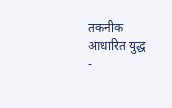तकनीक आधारित युद्ध
-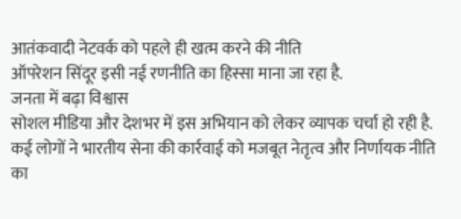आतंकवादी नेटवर्क को पहले ही खत्म करने की नीति
ऑपरेशन सिंदूर इसी नई रणनीति का हिस्सा माना जा रहा है.
जनता में बढ़ा विश्वास
सोशल मीडिया और देशभर में इस अभियान को लेकर व्यापक चर्चा हो रही है. कई लोगों ने भारतीय सेना की कार्रवाई को मजबूत नेतृत्व और निर्णायक नीति का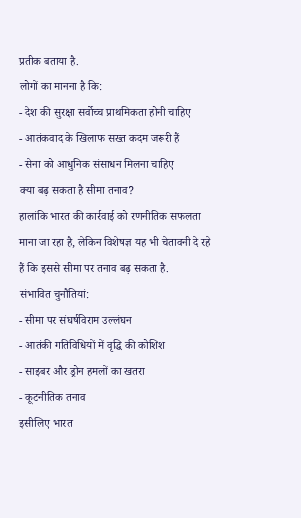प्रतीक बताया है.
लोगों का मानना है कि:
- देश की सुरक्षा सर्वोच्च प्राथमिकता होनी चाहिए
- आतंकवाद के खिलाफ सख्त कदम जरूरी हैं
- सेना को आधुनिक संसाधन मिलना चाहिए
क्या बढ़ सकता है सीमा तनाव?
हालांकि भारत की कार्रवाई को रणनीतिक सफलता माना जा रहा है, लेकिन विशेषज्ञ यह भी चेतावनी दे रहे हैं कि इससे सीमा पर तनाव बढ़ सकता है.
संभावित चुनौतियां:
- सीमा पर संघर्षविराम उल्लंघन
- आतंकी गतिविधियों में वृद्धि की कोशिश
- साइबर और ड्रोन हमलों का खतरा
- कूटनीतिक तनाव
इसीलिए भारत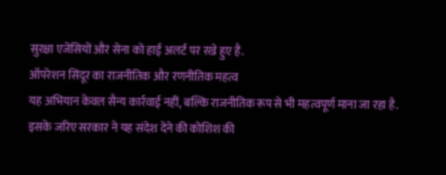सुरक्षा एजेंसियों और सेना को हाई अलर्ट पर रखे हुए है.
ऑपरेशन सिंदूर का राजनीतिक और रणनीतिक महत्व
यह अभियान केवल सैन्य कार्रवाई नहीं, बल्कि राजनीतिक रूप से भी महत्वपूर्ण माना जा रहा है.
इसके जरिए सरकार ने यह संदेश देने की कोशिश की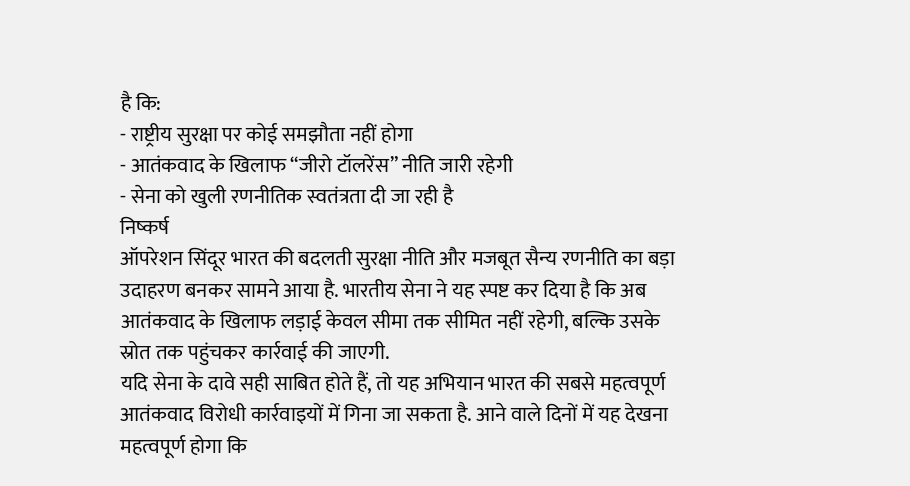है कि:
- राष्ट्रीय सुरक्षा पर कोई समझौता नहीं होगा
- आतंकवाद के खिलाफ “जीरो टॉलरेंस” नीति जारी रहेगी
- सेना को खुली रणनीतिक स्वतंत्रता दी जा रही है
निष्कर्ष
ऑपरेशन सिंदूर भारत की बदलती सुरक्षा नीति और मजबूत सैन्य रणनीति का बड़ा उदाहरण बनकर सामने आया है. भारतीय सेना ने यह स्पष्ट कर दिया है कि अब आतंकवाद के खिलाफ लड़ाई केवल सीमा तक सीमित नहीं रहेगी, बल्कि उसके स्रोत तक पहुंचकर कार्रवाई की जाएगी.
यदि सेना के दावे सही साबित होते हैं, तो यह अभियान भारत की सबसे महत्वपूर्ण आतंकवाद विरोधी कार्रवाइयों में गिना जा सकता है. आने वाले दिनों में यह देखना महत्वपूर्ण होगा कि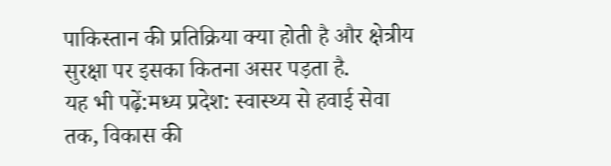पाकिस्तान की प्रतिक्रिया क्या होती है और क्षेत्रीय सुरक्षा पर इसका कितना असर पड़ता है.
यह भी पढ़ें:मध्य प्रदेश: स्वास्थ्य से हवाई सेवा तक, विकास की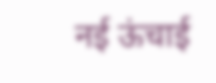नई ऊंचाई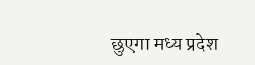छुएगा मध्य प्रदेश